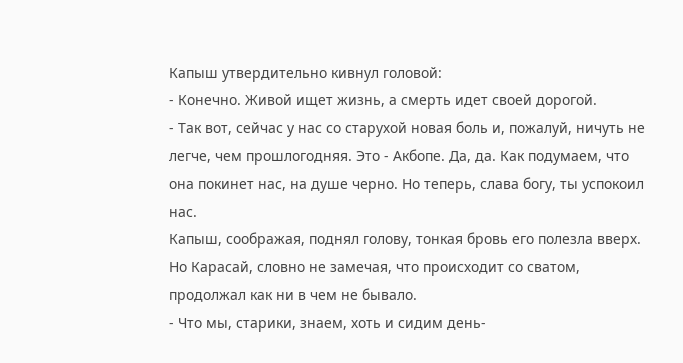Капыш утвердительно кивнул головой:
- Конечно. Живой ищет жизнь, а смерть идет своей дорогой.
- Так вот, сейчас у нас со старухой новая боль и, пожалуй, ничуть не легче, чем прошлогодняя. Это - Акбопе. Да, да. Как подумаем, что она покинет нас, на душе черно. Но теперь, слава богу, ты успокоил нас.
Капыш, соображая, поднял голову, тонкая бровь его полезла вверх. Но Карасай, словно не замечая, что происходит со сватом, продолжал как ни в чем не бывало.
- Что мы, старики, знаем, хоть и сидим день-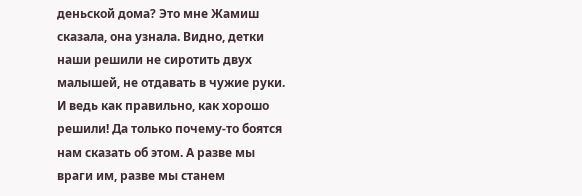деньской дома? Это мне Жамиш сказала, она узнала. Видно, детки наши решили не сиротить двух малышей, не отдавать в чужие руки. И ведь как правильно, как хорошо решили! Да только почему-то боятся нам сказать об этом. А разве мы враги им, разве мы станем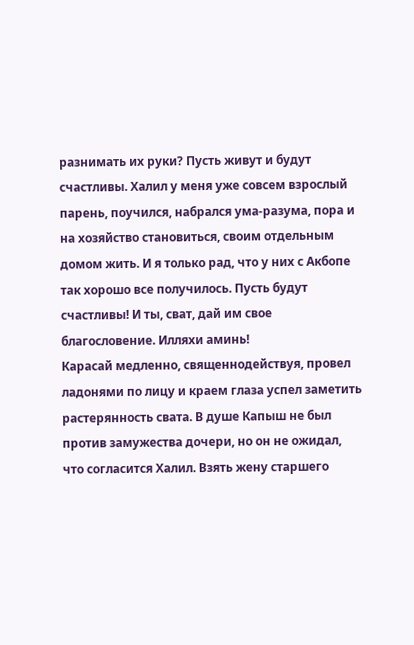разнимать их руки? Пусть живут и будут счастливы. Халил у меня уже совсем взрослый парень, поучился, набрался ума-разума, пора и на хозяйство становиться, своим отдельным домом жить. И я только рад, что у них с Акбопе так хорошо все получилось. Пусть будут счастливы! И ты, сват, дай им свое благословение. Илляхи аминь!
Карасай медленно, священнодействуя, провел ладонями по лицу и краем глаза успел заметить растерянность свата. В душе Капыш не был против замужества дочери, но он не ожидал, что согласится Халил. Взять жену старшего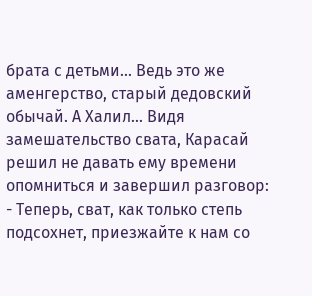брата с детьми... Ведь это же аменгерство, старый дедовский обычай. А Халил... Видя замешательство свата, Карасай решил не давать ему времени опомниться и завершил разговор:
- Теперь, сват, как только степь подсохнет, приезжайте к нам со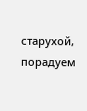старухой, порадуем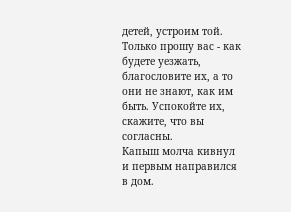детей, устроим той. Только прошу вас - как будете уезжать, благословите их, а то они не знают, как им быть. Успокойте их, скажите, что вы согласны.
Капыш молча кивнул и первым направился в дом.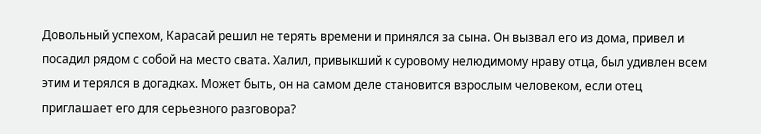Довольный успехом, Карасай решил не терять времени и принялся за сына. Он вызвал его из дома, привел и посадил рядом с собой на место свата. Халил, привыкший к суровому нелюдимому нраву отца, был удивлен всем этим и терялся в догадках. Может быть, он на самом деле становится взрослым человеком, если отец приглашает его для серьезного разговора?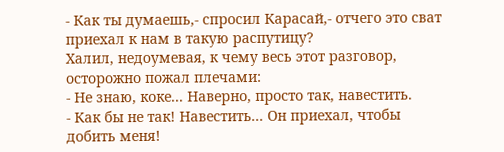- Как ты думаешь,- спросил Карасай,- отчего это сват приехал к нам в такую распутицу?
Халил, недоумевая, к чему весь этот разговор, осторожно пожал плечами:
- Не знаю, коке... Наверно, просто так, навестить.
- Как бы не так! Навестить... Он приехал, чтобы добить меня!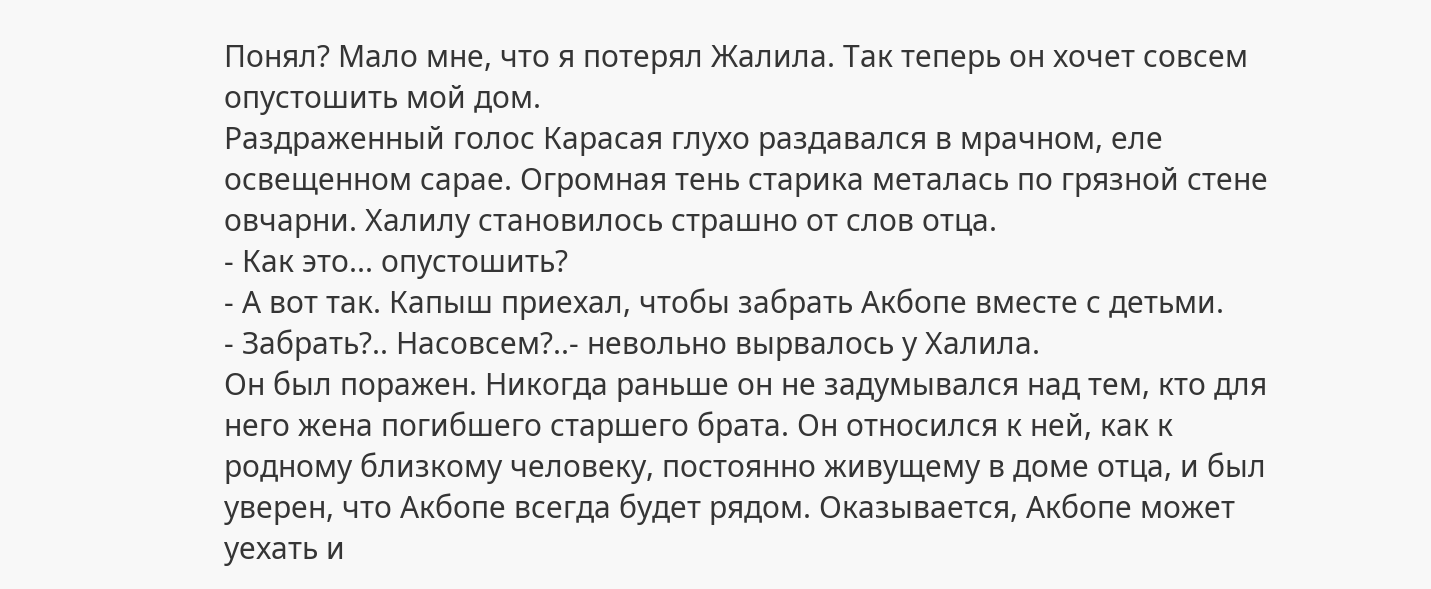Понял? Мало мне, что я потерял Жалила. Так теперь он хочет совсем опустошить мой дом.
Раздраженный голос Карасая глухо раздавался в мрачном, еле освещенном сарае. Огромная тень старика металась по грязной стене овчарни. Халилу становилось страшно от слов отца.
- Как это... опустошить?
- А вот так. Капыш приехал, чтобы забрать Акбопе вместе с детьми.
- Забрать?.. Насовсем?..- невольно вырвалось у Халила.
Он был поражен. Никогда раньше он не задумывался над тем, кто для него жена погибшего старшего брата. Он относился к ней, как к родному близкому человеку, постоянно живущему в доме отца, и был уверен, что Акбопе всегда будет рядом. Оказывается, Акбопе может уехать и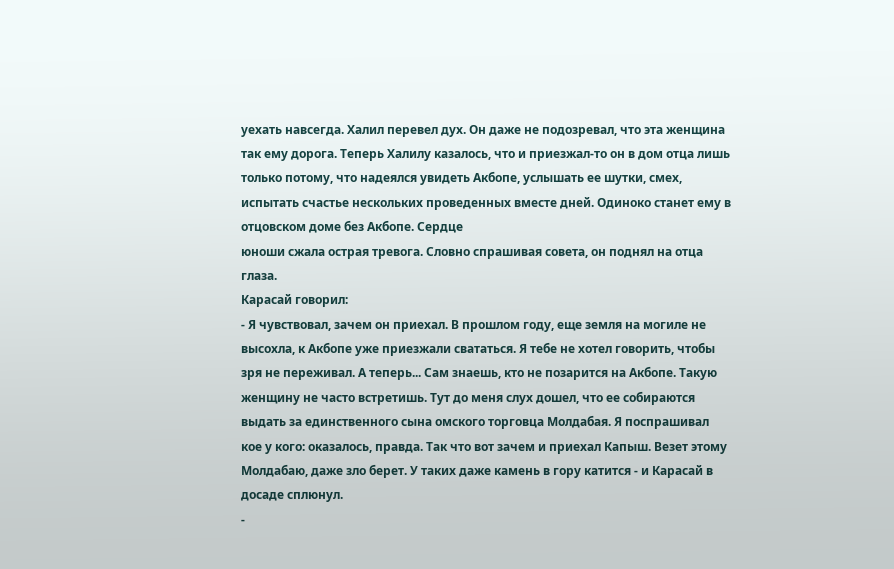уехать навсегда. Халил перевел дух. Он даже не подозревал, что эта женщина так ему дорога. Теперь Халилу казалось, что и приезжал-то он в дом отца лишь только потому, что надеялся увидеть Акбопе, услышать ее шутки, смех, испытать счастье нескольких проведенных вместе дней. Одиноко станет ему в отцовском доме без Акбопе. Сердце
юноши сжала острая тревога. Словно спрашивая совета, он поднял на отца глаза.
Карасай говорил:
- Я чувствовал, зачем он приехал. В прошлом году, еще земля на могиле не высохла, к Акбопе уже приезжали свататься. Я тебе не хотел говорить, чтобы зря не переживал. А теперь... Сам знаешь, кто не позарится на Акбопе. Такую женщину не часто встретишь. Тут до меня слух дошел, что ее собираются выдать за единственного сына омского торговца Молдабая. Я поспрашивал кое у кого: оказалось, правда. Так что вот зачем и приехал Капыш. Везет этому Молдабаю, даже зло берет. У таких даже камень в гору катится - и Карасай в досаде сплюнул.
-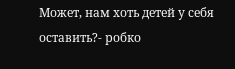Может, нам хоть детей у себя оставить?- робко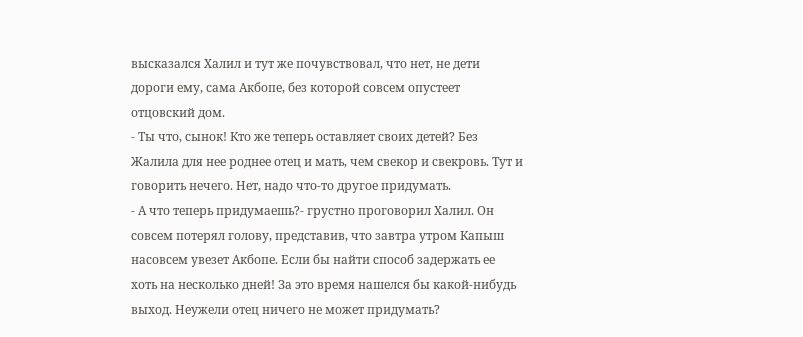высказался Халил и тут же почувствовал, что нет, не дети дороги ему, сама Акбопе, без которой совсем опустеет отцовский дом.
- Ты что, сынок! Кто же теперь оставляет своих детей? Без Жалила для нее роднее отец и мать, чем свекор и свекровь. Тут и говорить нечего. Нет, надо что-то другое придумать.
- А что теперь придумаешь?- грустно проговорил Халил. Он совсем потерял голову, представив, что завтра утром Капыш насовсем увезет Акбопе. Если бы найти способ задержать ее хоть на несколько дней! За это время нашелся бы какой-нибудь выход. Неужели отец ничего не может придумать?